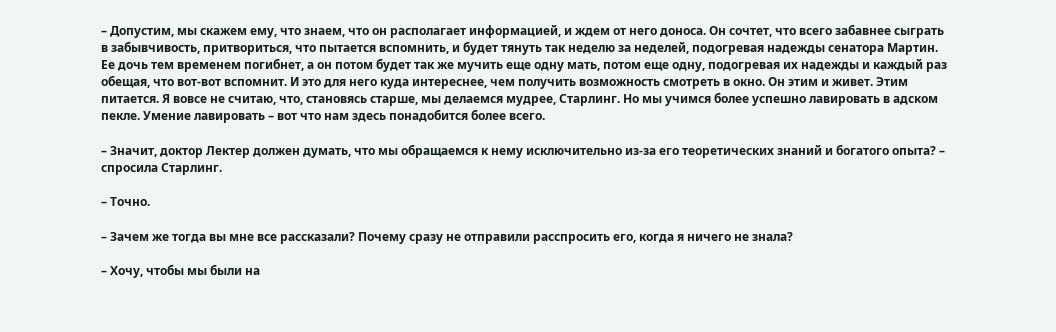– Допустим, мы скажем ему, что знаем, что он располагает информацией, и ждем от него доноса. Он сочтет, что всего забавнее сыграть в забывчивость, притвориться, что пытается вспомнить, и будет тянуть так неделю за неделей, подогревая надежды сенатора Мартин. Ее дочь тем временем погибнет, а он потом будет так же мучить еще одну мать, потом еще одну, подогревая их надежды и каждый раз обещая, что вот-вот вспомнит. И это для него куда интереснее, чем получить возможность смотреть в окно. Он этим и живет. Этим питается. Я вовсе не считаю, что, становясь старше, мы делаемся мудрее, Старлинг. Но мы учимся более успешно лавировать в адском пекле. Умение лавировать – вот что нам здесь понадобится более всего.

– Значит, доктор Лектер должен думать, что мы обращаемся к нему исключительно из-за его теоретических знаний и богатого опыта? – спросила Старлинг.

– Точно.

– Зачем же тогда вы мне все рассказали? Почему сразу не отправили расспросить его, когда я ничего не знала?

– Хочу, чтобы мы были на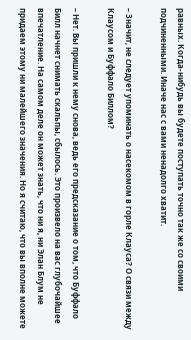равных. Когда-нибудь вы будете поступать точно так же со своими подчиненными. Иначе нас с вами ненадолго хватит.

– Значит, не следует упоминать о насекомом в горле Клауса? О связи между Клаусом и Буффало Биллом?

– Нет. Вы пришли к нему снова, ведь его предсказание о том, что Буффало Билл начнет снимать скальпы, сбылось. Это произвело на вас глубочайшее впечатление. На самом деле он может знать, что ни я, ни Элан Блум не придаем этому ни малейшего значения. Но я считаю, что вы вполне можете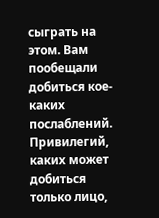сыграть на этом. Вам пообещали добиться кое-каких послаблений. Привилегий, каких может добиться только лицо,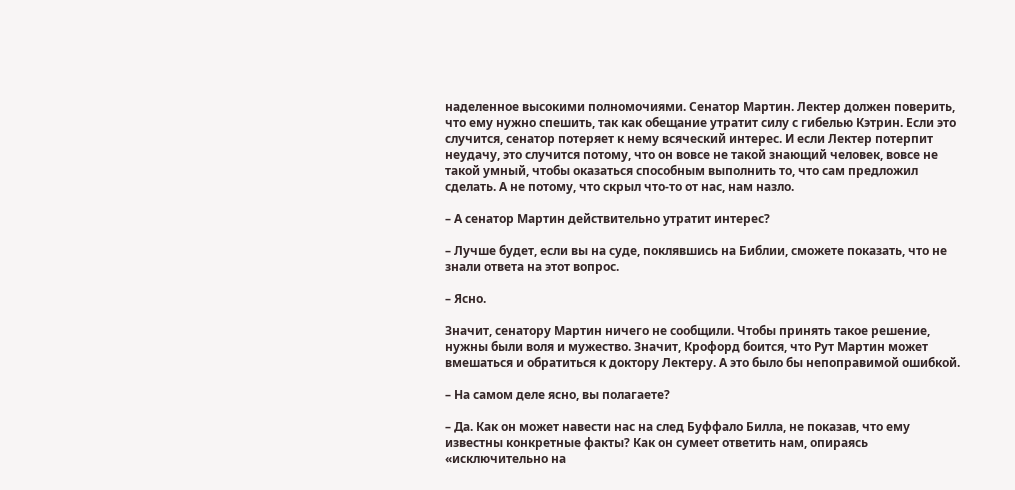наделенное высокими полномочиями. Сенатор Мартин. Лектер должен поверить, что ему нужно спешить, так как обещание утратит силу с гибелью Кэтрин. Если это случится, сенатор потеряет к нему всяческий интерес. И если Лектер потерпит неудачу, это случится потому, что он вовсе не такой знающий человек, вовсе не такой умный, чтобы оказаться способным выполнить то, что сам предложил сделать. А не потому, что скрыл что-то от нас, нам назло.

– А сенатор Мартин действительно утратит интерес?

– Лучше будет, если вы на суде, поклявшись на Библии, сможете показать, что не знали ответа на этот вопрос.

– Ясно.

Значит, сенатору Мартин ничего не сообщили. Чтобы принять такое решение, нужны были воля и мужество. Значит, Крофорд боится, что Рут Мартин может вмешаться и обратиться к доктору Лектеру. А это было бы непоправимой ошибкой.

– На самом деле ясно, вы полагаете?

– Да. Как он может навести нас на след Буффало Билла, не показав, что ему известны конкретные факты? Как он сумеет ответить нам, опираясь «исключительно на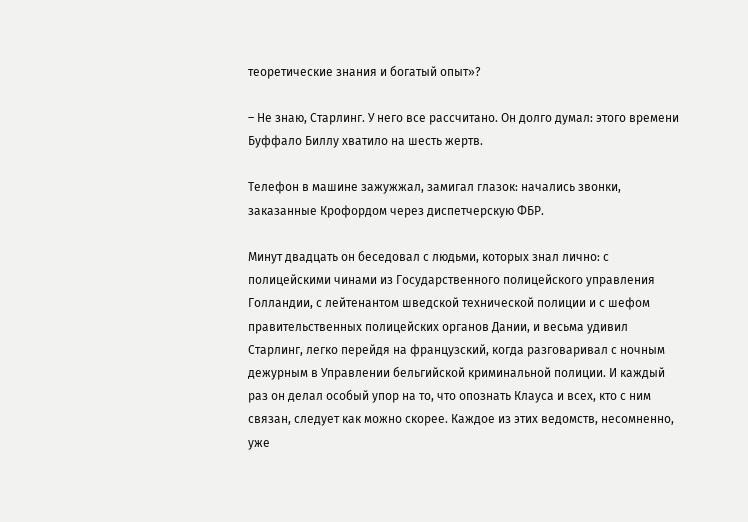теоретические знания и богатый опыт»?

– Не знаю, Старлинг. У него все рассчитано. Он долго думал: этого времени Буффало Биллу хватило на шесть жертв.

Телефон в машине зажужжал, замигал глазок: начались звонки, заказанные Крофордом через диспетчерскую ФБР.

Минут двадцать он беседовал с людьми, которых знал лично: с полицейскими чинами из Государственного полицейского управления Голландии, с лейтенантом шведской технической полиции и с шефом правительственных полицейских органов Дании, и весьма удивил Старлинг, легко перейдя на французский, когда разговаривал с ночным дежурным в Управлении бельгийской криминальной полиции. И каждый раз он делал особый упор на то, что опознать Клауса и всех, кто с ним связан, следует как можно скорее. Каждое из этих ведомств, несомненно, уже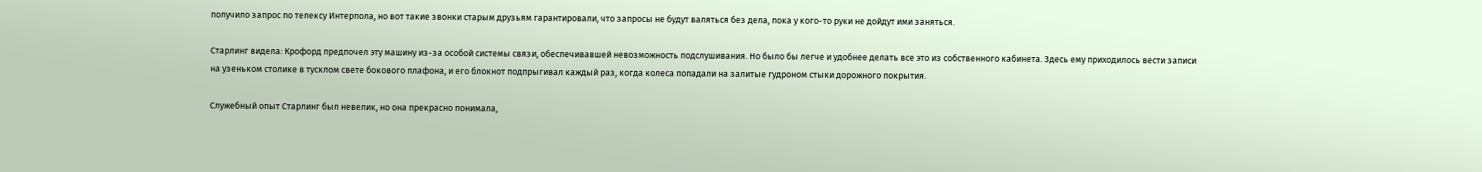получило запрос по телексу Интерпола, но вот такие звонки старым друзьям гарантировали, что запросы не будут валяться без дела, пока у кого-то руки не дойдут ими заняться.

Старлинг видела: Крофорд предпочел эту машину из-за особой системы связи, обеспечивавшей невозможность подслушивания. Но было бы легче и удобнее делать все это из собственного кабинета. Здесь ему приходилось вести записи на узеньком столике в тусклом свете бокового плафона, и его блокнот подпрыгивал каждый раз, когда колеса попадали на залитые гудроном стыки дорожного покрытия.

Служебный опыт Старлинг был невелик, но она прекрасно понимала,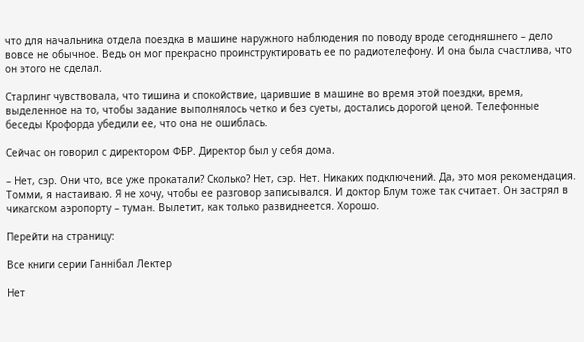что для начальника отдела поездка в машине наружного наблюдения по поводу вроде сегодняшнего – дело вовсе не обычное. Ведь он мог прекрасно проинструктировать ее по радиотелефону. И она была счастлива, что он этого не сделал.

Старлинг чувствовала, что тишина и спокойствие, царившие в машине во время этой поездки, время, выделенное на то, чтобы задание выполнялось четко и без суеты, достались дорогой ценой. Телефонные беседы Крофорда убедили ее, что она не ошиблась.

Сейчас он говорил с директором ФБР. Директор был у себя дома.

– Нет, сэр. Они что, все уже прокатали? Сколько? Нет, сэр. Нет. Никаких подключений. Да, это моя рекомендация. Томми, я настаиваю. Я не хочу, чтобы ее разговор записывался. И доктор Блум тоже так считает. Он застрял в чикагском аэропорту – туман. Вылетит, как только развиднеется. Хорошо.

Перейти на страницу:

Все книги серии Ганнібал Лектер

Нет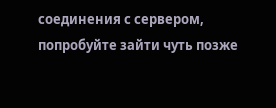соединения с сервером, попробуйте зайти чуть позже